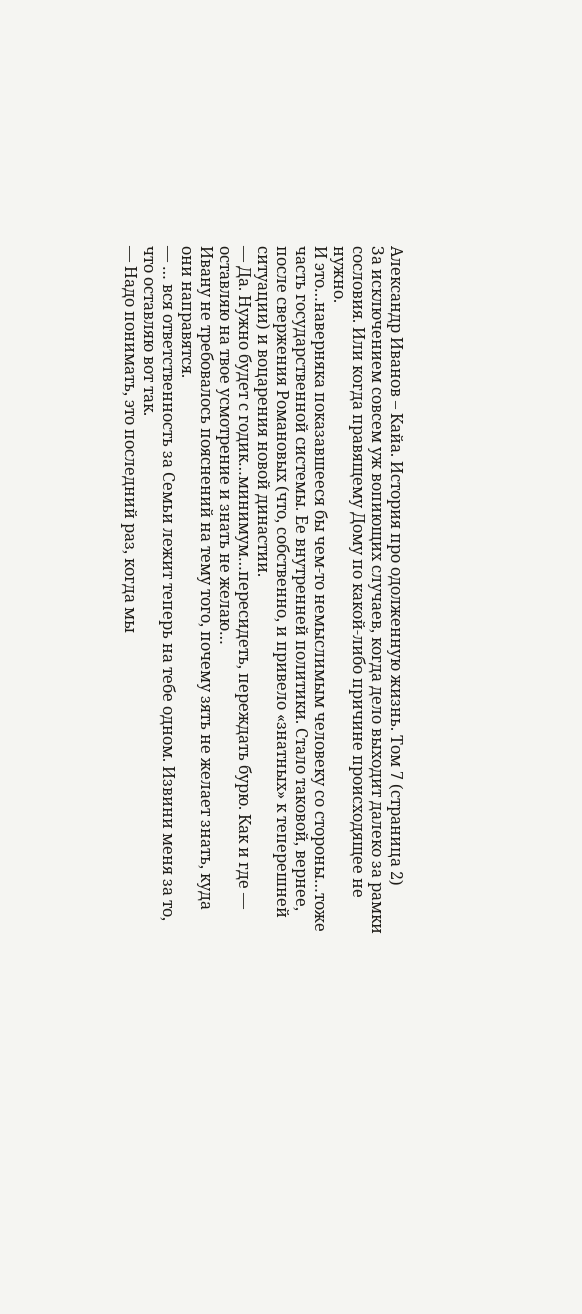Александр Иванов – Кайа. История про одолженную жизнь. Том 7 (страница 2)
За исключением совсем уж вопиющих случаев, когда дело выходит далеко за рамки сословия. Или когда правящему Дому по какой-либо причине происходящее не нужно.
И это…наверняка показавшееся бы чем-то немыслимым человеку со стороны…тоже часть государственной системы. Ее внутренней политики. Стало таковой, вернее, после свержения Романовых (что, собственно, и привело «знатных» к теперешней ситуации) и воцарения новой династии.
— Да. Нужно будет с годик…минимум…пересидеть, переждать бурю. Как и где — оставляю на твое усмотрение и знать не желаю…
Ивану не требовалось пояснений на тему того, почему зять не желает знать, куда они направятся.
— … вся ответственность за Семьи лежит теперь на тебе одном. Извини меня за то, что оставляю вот так.
— Надо понимать, это последний раз, когда мы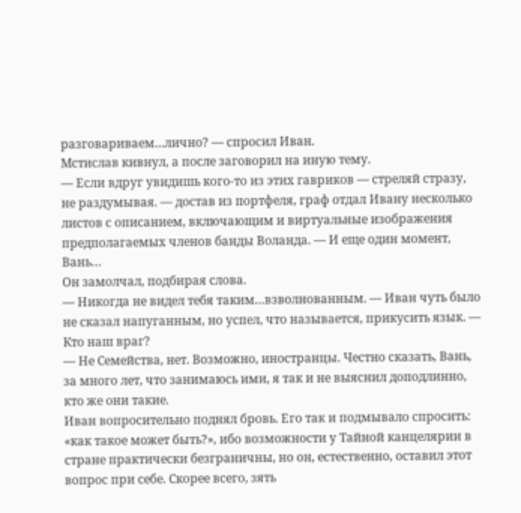разговариваем…лично? — спросил Иван.
Мстислав кивнул, а после заговорил на иную тему.
— Если вдруг увидишь кого-то из этих гавриков — стреляй стразу, не раздумывая. — достав из портфеля, граф отдал Ивану несколько листов с описанием, включающим и виртуальные изображения предполагаемых членов банды Воланда. — И еще один момент, Вань…
Он замолчал, подбирая слова.
— Никогда не видел тебя таким…взволнованным. — Иван чуть было не сказал напуганным, но успел, что называется, прикусить язык. — Кто наш враг?
— Не Семейства, нет. Возможно, иностранцы. Честно сказать, Вань, за много лет, что занимаюсь ими, я так и не выяснил доподлинно, кто же они такие.
Иван вопросительно поднял бровь. Его так и подмывало спросить: «как такое может быть?», ибо возможности у Тайной канцелярии в стране практически безграничны, но он, естественно, оставил этот вопрос при себе. Скорее всего, зять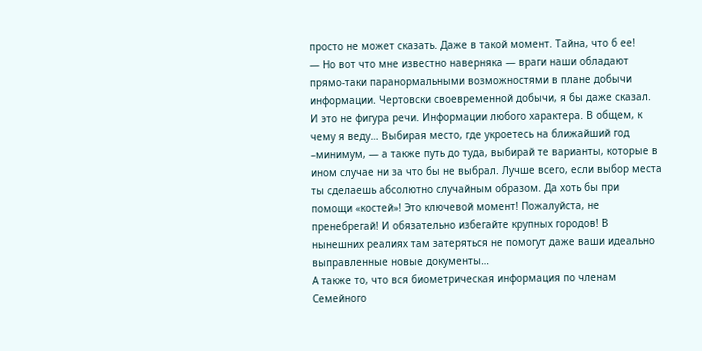просто не может сказать. Даже в такой момент. Тайна, что б ее!
— Но вот что мне известно наверняка — враги наши обладают прямо-таки паранормальными возможностями в плане добычи информации. Чертовски своевременной добычи, я бы даже сказал. И это не фигура речи. Информации любого характера. В общем, к чему я веду… Выбирая место, где укроетесь на ближайший год –минимум, — а также путь до туда, выбирай те варианты, которые в ином случае ни за что бы не выбрал. Лучше всего, если выбор места ты сделаешь абсолютно случайным образом. Да хоть бы при помощи «костей»! Это ключевой момент! Пожалуйста, не пренебрегай! И обязательно избегайте крупных городов! В нынешних реалиях там затеряться не помогут даже ваши идеально выправленные новые документы…
А также то, что вся биометрическая информация по членам Семейного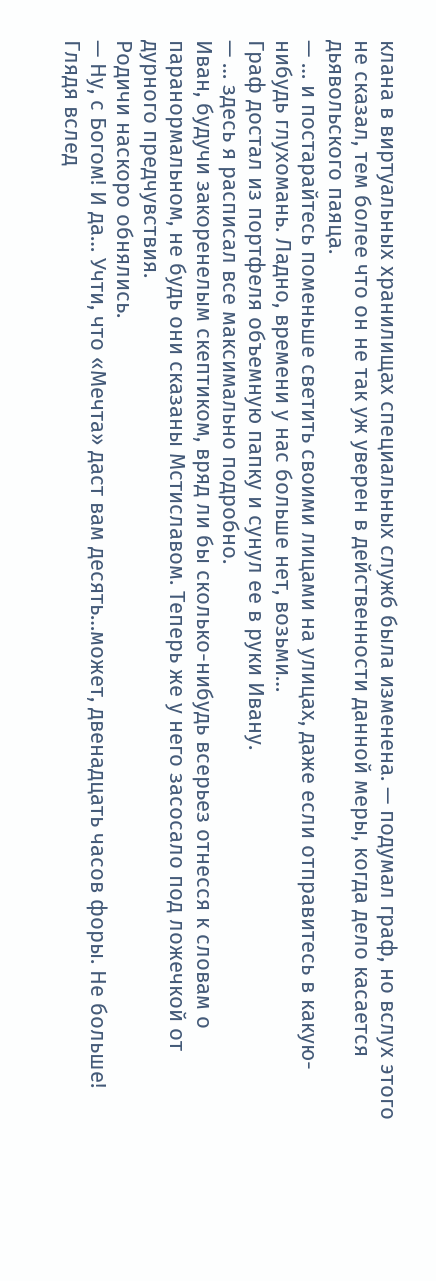клана в виртуальных хранилищах специальных служб была изменена. — подумал граф, но вслух этого не сказал, тем более что он не так уж уверен в действенности данной меры, когда дело касается дьявольского паяца.
— … и постарайтесь поменьше светить своими лицами на улицах, даже если отправитесь в какую-нибудь глухомань. Ладно, времени у нас больше нет, возьми…
Граф достал из портфеля объемную папку и сунул ее в руки Ивану.
— … здесь я расписал все максимально подробно.
Иван, будучи закоренелым скептиком, вряд ли бы сколько-нибудь всерьез отнесся к словам о паранормальном, не будь они сказаны Мстиславом. Теперь же у него засосало под ложечкой от дурного предчувствия.
Родичи наскоро обнялись.
— Ну, с Богом! И да… Учти, что «Мечта» даст вам десять…может, двенадцать часов форы. Не больше!
Глядя вслед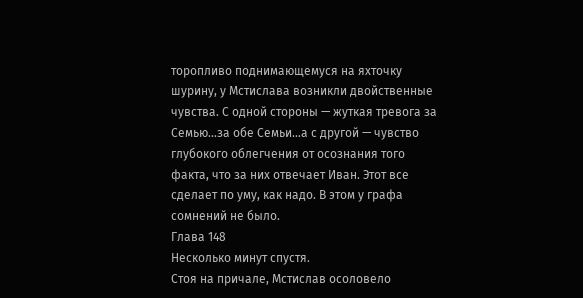торопливо поднимающемуся на яхточку шурину, у Мстислава возникли двойственные чувства. С одной стороны — жуткая тревога за Семью…за обе Семьи…а с другой — чувство глубокого облегчения от осознания того факта, что за них отвечает Иван. Этот все сделает по уму, как надо. В этом у графа сомнений не было.
Глава 148
Несколько минут спустя.
Стоя на причале, Мстислав осоловело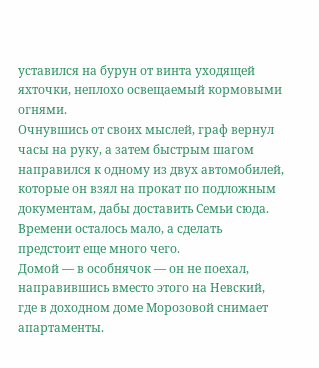уставился на бурун от винта уходящей яхточки, неплохо освещаемый кормовыми огнями.
Очнувшись от своих мыслей, граф вернул часы на руку, а затем быстрым шагом направился к одному из двух автомобилей, которые он взял на прокат по подложным документам, дабы доставить Семьи сюда. Времени осталось мало, а сделать предстоит еще много чего.
Домой — в особнячок — он не поехал, направившись вместо этого на Невский, где в доходном доме Морозовой снимает апартаменты.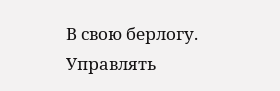В свою берлогу.
Управлять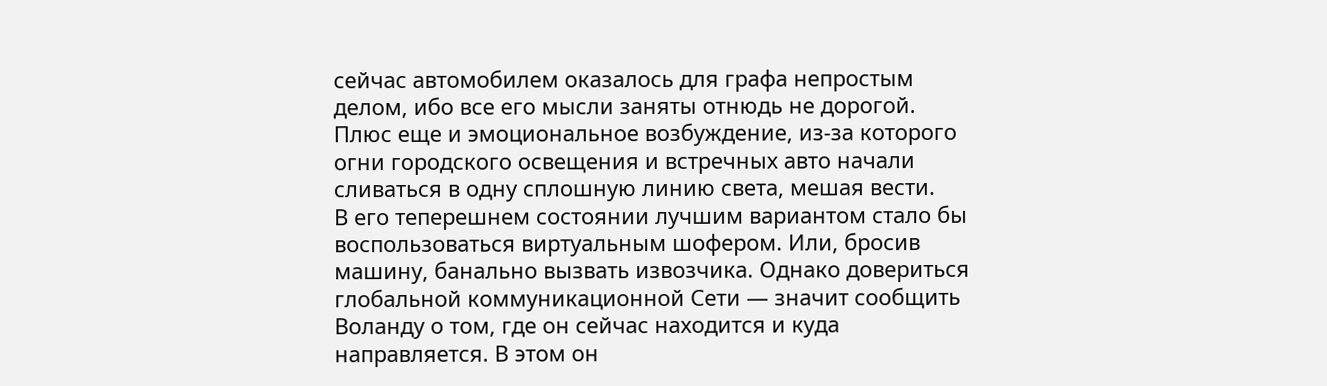сейчас автомобилем оказалось для графа непростым делом, ибо все его мысли заняты отнюдь не дорогой. Плюс еще и эмоциональное возбуждение, из-за которого огни городского освещения и встречных авто начали сливаться в одну сплошную линию света, мешая вести.
В его теперешнем состоянии лучшим вариантом стало бы воспользоваться виртуальным шофером. Или, бросив машину, банально вызвать извозчика. Однако довериться глобальной коммуникационной Сети — значит сообщить Воланду о том, где он сейчас находится и куда направляется. В этом он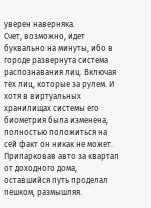уверен наверняка.
Счет, возможно, идет буквально на минуты, ибо в городе развернута система распознавания лиц. Включая тех лиц, которые за рулем. И хотя в виртуальных хранилищах системы его биометрия была изменена, полностью положиться на сей факт он никак не может.
Припарковав авто за квартал от доходного дома, оставшийся путь проделал пешком, размышляя.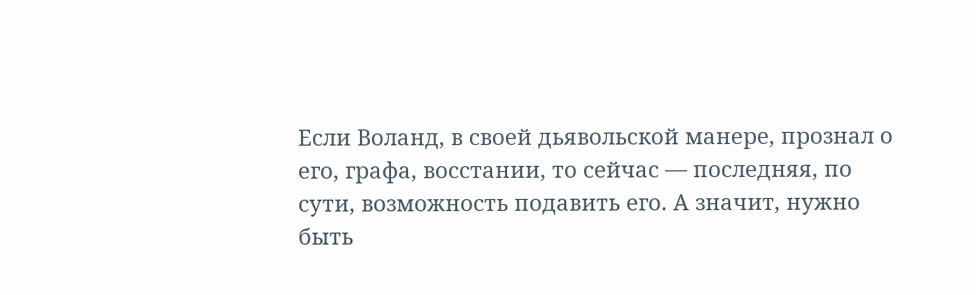Если Воланд, в своей дьявольской манере, прознал о его, графа, восстании, то сейчас — последняя, по сути, возможность подавить его. А значит, нужно быть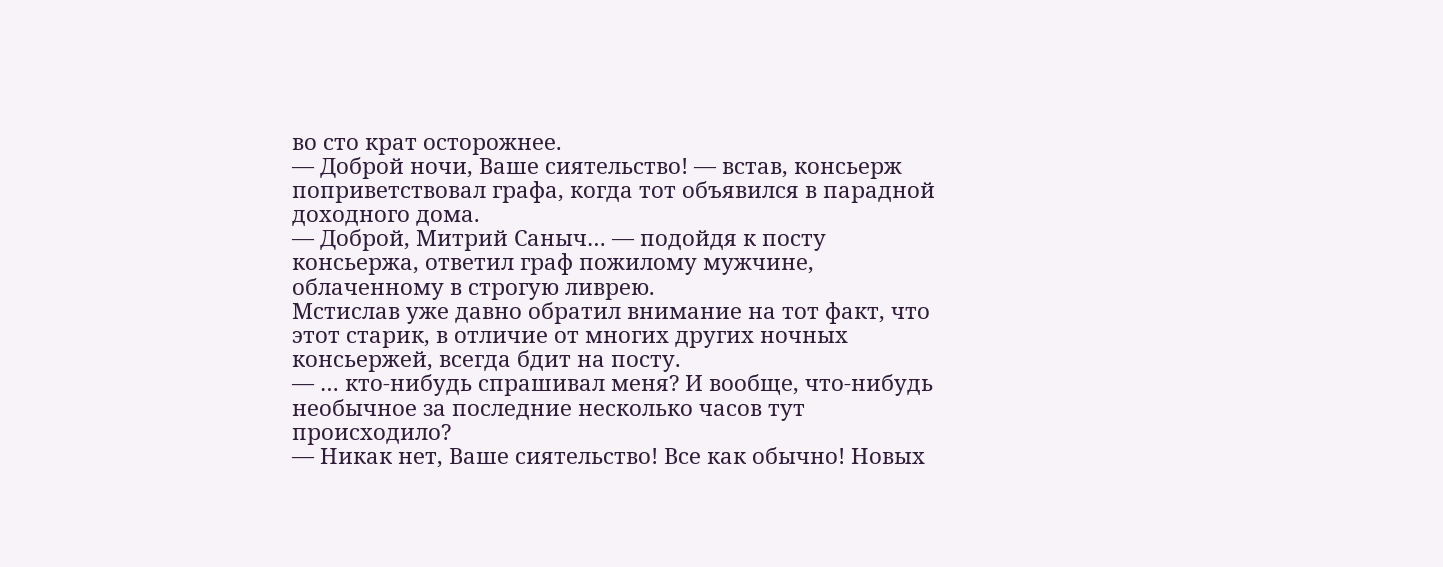во сто крат осторожнее.
— Доброй ночи, Ваше сиятельство! — встав, консьерж поприветствовал графа, когда тот объявился в парадной доходного дома.
— Доброй, Митрий Саныч… — подойдя к посту консьержа, ответил граф пожилому мужчине, облаченному в строгую ливрею.
Мстислав уже давно обратил внимание на тот факт, что этот старик, в отличие от многих других ночных консьержей, всегда бдит на посту.
— … кто-нибудь спрашивал меня? И вообще, что-нибудь необычное за последние несколько часов тут происходило?
— Никак нет, Ваше сиятельство! Все как обычно! Новых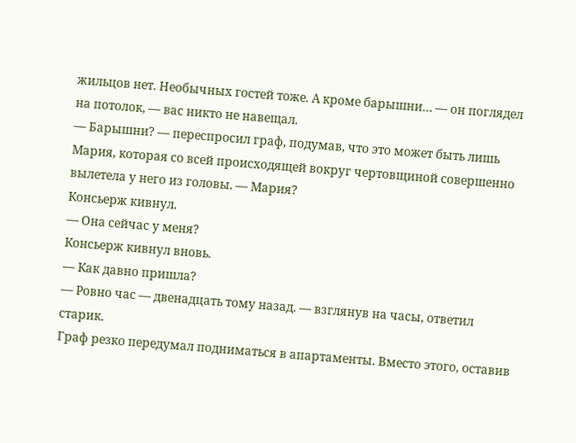жильцов нет. Необычных гостей тоже. А кроме барышни… — он поглядел на потолок, — вас никто не навещал.
— Барышни? — переспросил граф, подумав, что это может быть лишь Мария, которая со всей происходящей вокруг чертовщиной совершенно вылетела у него из головы. — Мария?
Консьерж кивнул.
— Она сейчас у меня?
Консьерж кивнул вновь.
— Как давно пришла?
— Ровно час — двенадцать тому назад. — взглянув на часы, ответил старик.
Граф резко передумал подниматься в апартаменты. Вместо этого, оставив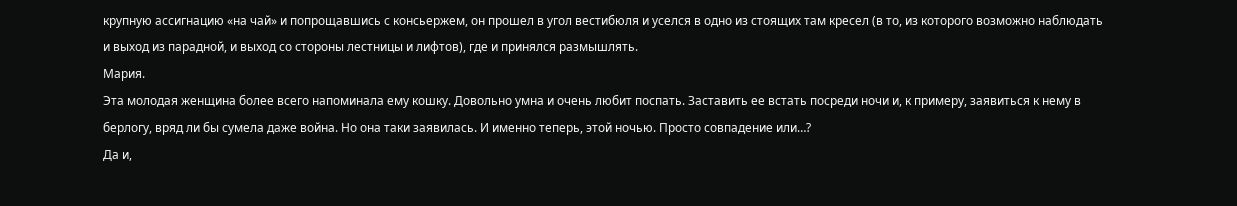крупную ассигнацию «на чай» и попрощавшись с консьержем, он прошел в угол вестибюля и уселся в одно из стоящих там кресел (в то, из которого возможно наблюдать и выход из парадной, и выход со стороны лестницы и лифтов), где и принялся размышлять.
Мария.
Эта молодая женщина более всего напоминала ему кошку. Довольно умна и очень любит поспать. Заставить ее встать посреди ночи и, к примеру, заявиться к нему в берлогу, вряд ли бы сумела даже война. Но она таки заявилась. И именно теперь, этой ночью. Просто совпадение или…?
Да и,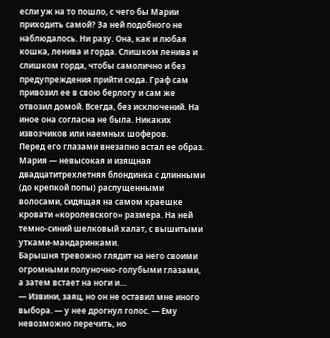если уж на то пошло, с чего бы Марии приходить самой? За ней подобного не наблюдалось. Ни разу. Она, как и любая кошка, ленива и горда. Слишком ленива и слишком горда, чтобы самолично и без предупреждения прийти сюда. Граф сам привозил ее в свою берлогу и сам же отвозил домой. Всегда, без исключений. На иное она согласна не была. Никаких извозчиков или наемных шоферов.
Перед его глазами внезапно встал ее образ.
Мария — невысокая и изящная двадцатитрехлетняя блондинка с длинными (до крепкой попы) распущенными волосами, сидящая на самом краешке кровати «королевского» размера. На ней темно-синий шелковый халат, с вышитыми утками-мандаринками.
Барышня тревожно глядит на него своими огромными полуночно-голубыми глазами, а затем встает на ноги и…
— Извини, заяц, но он не оставил мне иного выбора. — у нее дрогнул голос. — Ему невозможно перечить, но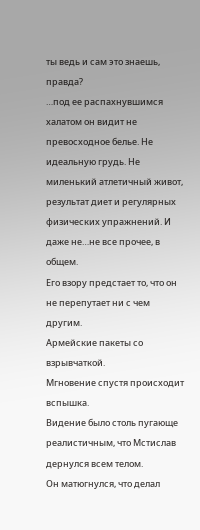ты ведь и сам это знаешь, правда?
…под ее распахнувшимся халатом он видит не превосходное белье. Не идеальную грудь. Не миленький атлетичный живот, результат диет и регулярных физических упражнений. И даже не…не все прочее, в общем.
Его взору предстает то, что он не перепутает ни с чем другим.
Армейские пакеты со взрывчаткой.
Мгновение спустя происходит вспышка.
Видение было столь пугающе реалистичным, что Мстислав дернулся всем телом.
Он матюгнулся, что делал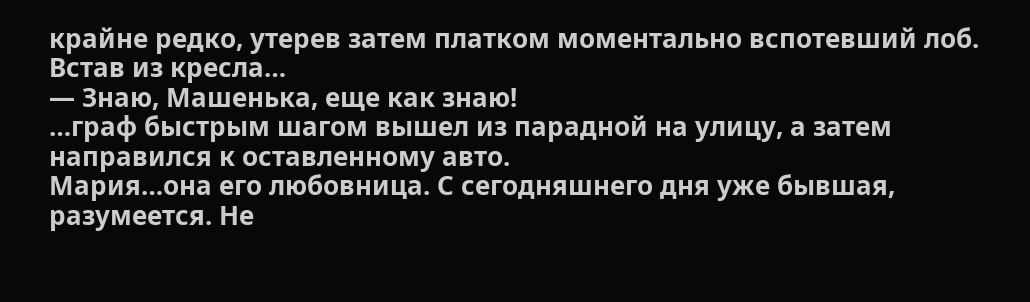крайне редко, утерев затем платком моментально вспотевший лоб.
Встав из кресла…
— Знаю, Машенька, еще как знаю!
…граф быстрым шагом вышел из парадной на улицу, а затем направился к оставленному авто.
Мария…она его любовница. С сегодняшнего дня уже бывшая, разумеется. Не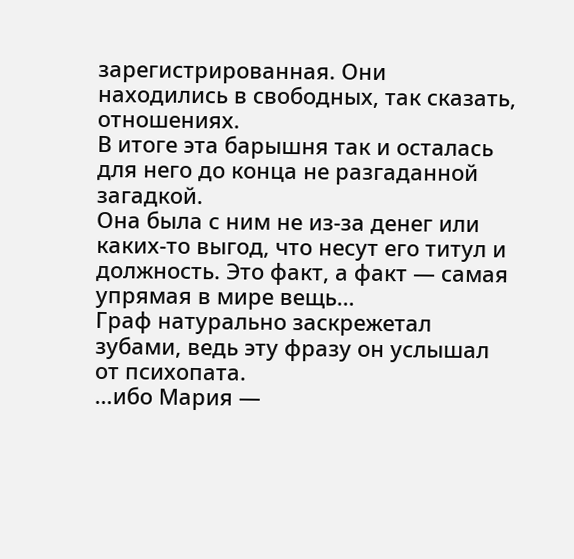зарегистрированная. Они находились в свободных, так сказать, отношениях.
В итоге эта барышня так и осталась для него до конца не разгаданной загадкой.
Она была с ним не из-за денег или каких-то выгод, что несут его титул и должность. Это факт, а факт — самая упрямая в мире вещь…
Граф натурально заскрежетал зубами, ведь эту фразу он услышал от психопата.
…ибо Мария —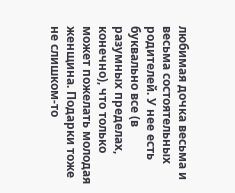любимая дочка весьма и весьма состоятельных родителей. У нее есть буквально все (в разумных пределах, конечно), что только может пожелать молодая женщина. Подарки тоже не слишком-то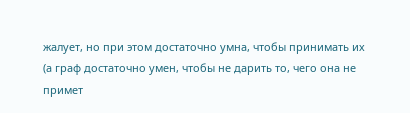жалует, но при этом достаточно умна, чтобы принимать их (а граф достаточно умен, чтобы не дарить то, чего она не примет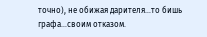точно), не обижая дарителя…то бишь графа…своим отказом.